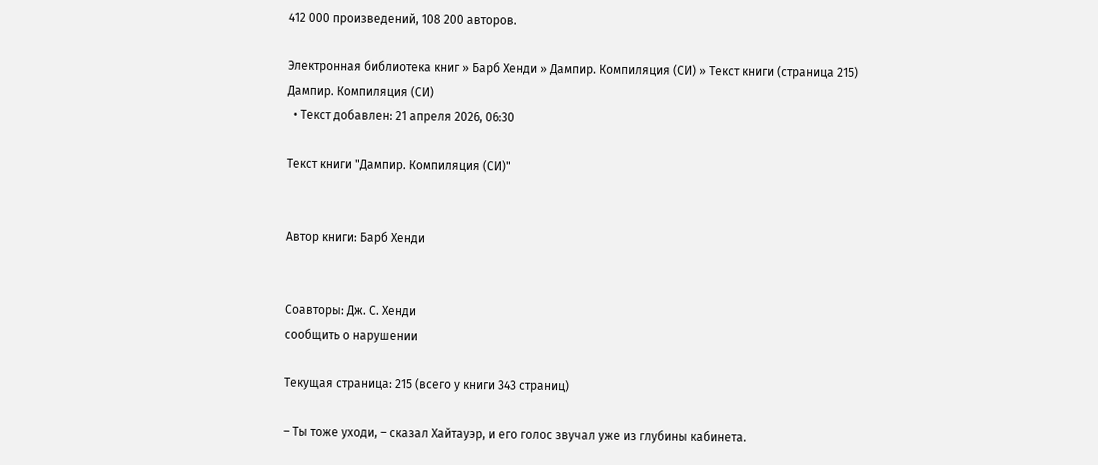412 000 произведений, 108 200 авторов.

Электронная библиотека книг » Барб Хенди » Дампир. Компиляция (СИ) » Текст книги (страница 215)
Дампир. Компиляция (СИ)
  • Текст добавлен: 21 апреля 2026, 06:30

Текст книги "Дампир. Компиляция (СИ)"


Автор книги: Барб Хенди


Соавторы: Дж. С. Хенди
сообщить о нарушении

Текущая страница: 215 (всего у книги 343 страниц)

– Ты тоже уходи, – сказал Хайтауэр, и его голос звучал уже из глубины кабинета.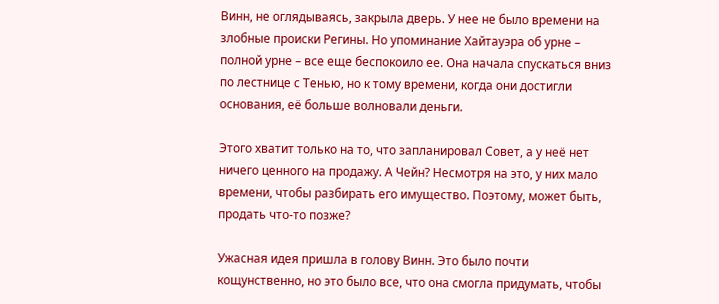Винн, не оглядываясь, закрыла дверь. У нее не было времени на злобные происки Регины. Но упоминание Хайтауэра об урне – полной урне – все еще беспокоило ее. Она начала спускаться вниз по лестнице с Тенью, но к тому времени, когда они достигли основания, её больше волновали деньги.

Этого хватит только на то, что запланировал Совет, а у неё нет ничего ценного на продажу. А Чейн? Несмотря на это, у них мало времени, чтобы разбирать его имущество. Поэтому, может быть, продать что-то позже?

Ужасная идея пришла в голову Винн. Это было почти кощунственно, но это было все, что она смогла придумать, чтобы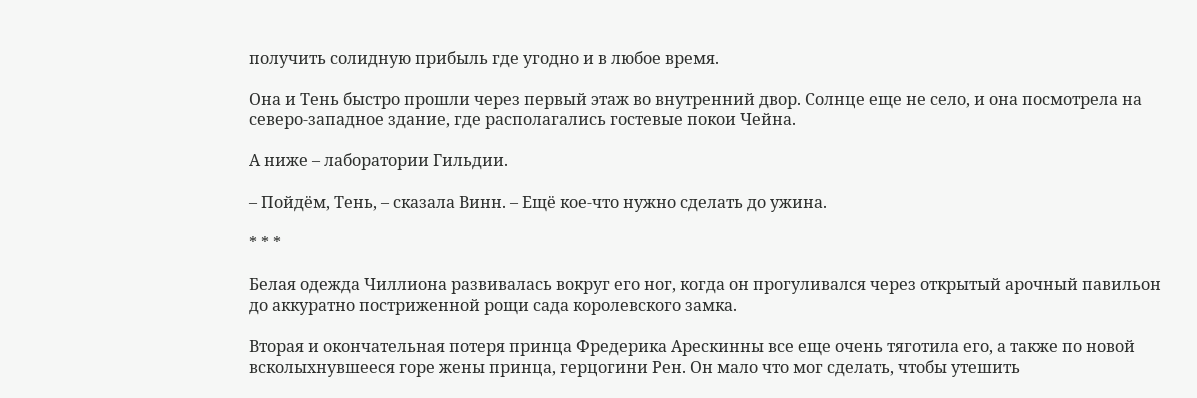получить солидную прибыль где угодно и в любое время.

Она и Тень быстро прошли через первый этаж во внутренний двор. Солнце еще не село, и она посмотрела на северо-западное здание, где располагались гостевые покои Чейна.

А ниже – лаборатории Гильдии.

– Пойдём, Тень, – сказала Винн. – Ещё кое-что нужно сделать до ужина.

* * *

Белая одежда Чиллиона развивалась вокруг его ног, когда он прогуливался через открытый арочный павильон до аккуратно постриженной рощи сада королевского замка.

Вторая и окончательная потеря принца Фредерика Арескинны все еще очень тяготила его, а также по новой всколыхнувшееся горе жены принца, герцогини Рен. Он мало что мог сделать, чтобы утешить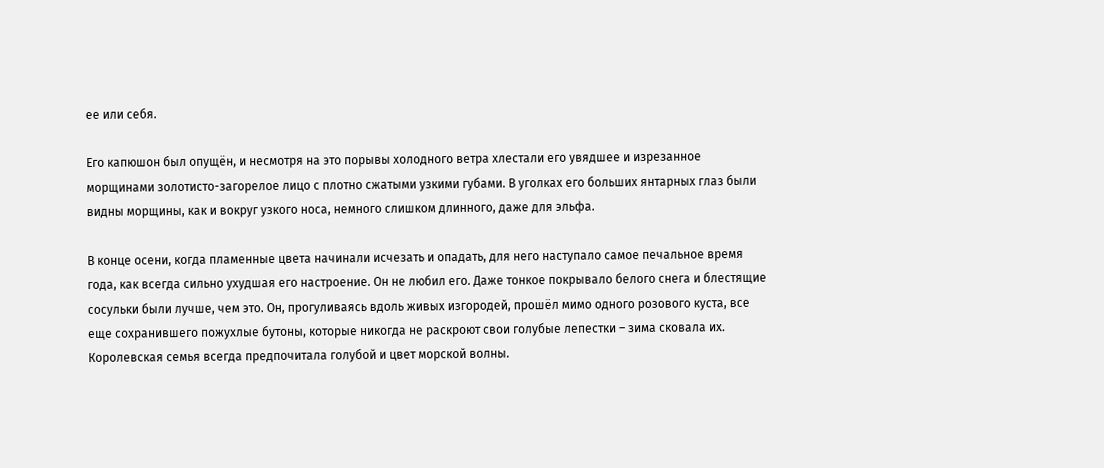ее или себя.

Его капюшон был опущён, и несмотря на это порывы холодного ветра хлестали его увядшее и изрезанное морщинами золотисто-загорелое лицо с плотно сжатыми узкими губами. В уголках его больших янтарных глаз были видны морщины, как и вокруг узкого носа, немного слишком длинного, даже для эльфа.

В конце осени, когда пламенные цвета начинали исчезать и опадать, для него наступало самое печальное время года, как всегда сильно ухудшая его настроение. Он не любил его. Даже тонкое покрывало белого снега и блестящие сосульки были лучше, чем это. Он, прогуливаясь вдоль живых изгородей, прошёл мимо одного розового куста, все еще сохранившего пожухлые бутоны, которые никогда не раскроют свои голубые лепестки – зима сковала их. Королевская семья всегда предпочитала голубой и цвет морской волны.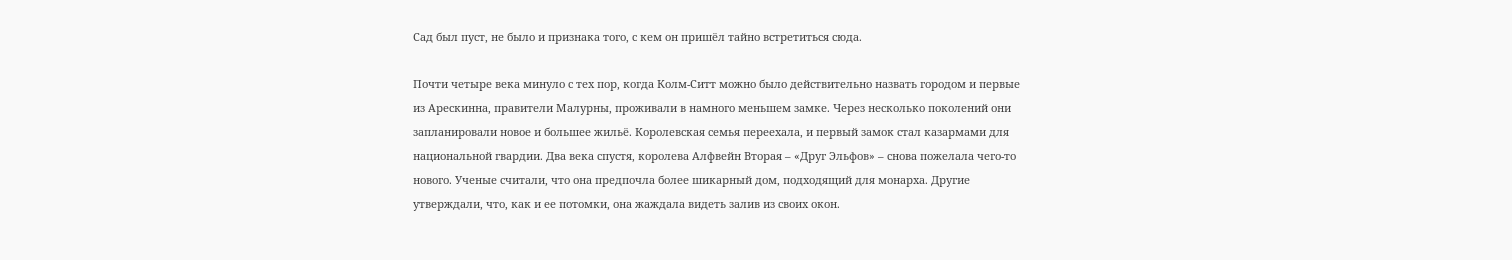Сад был пуст, не было и признака того, с кем он пришёл тайно встретиться сюда.

Почти четыре века минуло с тех пор, когда Колм-Ситт можно было действительно назвать городом и первые из Арескинна, правители Малурны, проживали в намного меньшем замке. Через несколько поколений они запланировали новое и большее жильё. Королевская семья переехала, и первый замок стал казармами для национальной гвардии. Два века спустя, королева Алфвейн Вторая – «Друг Эльфов» – снова пожелала чего-то нового. Ученые считали, что она предпочла более шикарный дом, подходящий для монарха. Другие утверждали, что, как и ее потомки, она жаждала видеть залив из своих окон.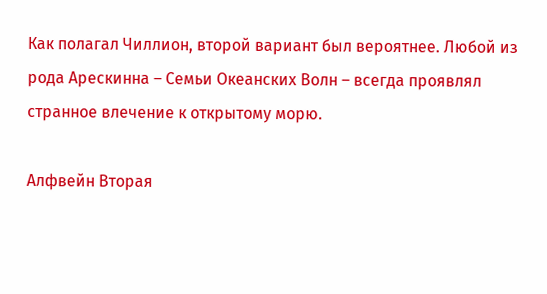Как полагал Чиллион, второй вариант был вероятнее. Любой из рода Арескинна – Семьи Океанских Волн – всегда проявлял странное влечение к открытому морю.

Алфвейн Вторая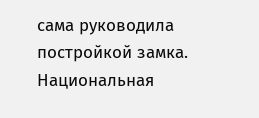сама руководила постройкой замка. Национальная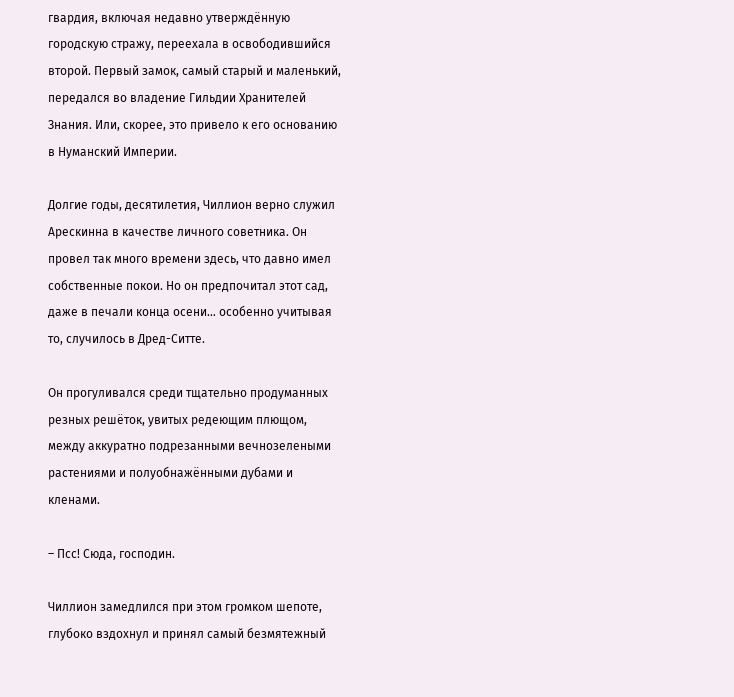гвардия, включая недавно утверждённую городскую стражу, переехала в освободившийся второй. Первый замок, самый старый и маленький, передался во владение Гильдии Хранителей Знания. Или, скорее, это привело к его основанию в Нуманский Империи.

Долгие годы, десятилетия, Чиллион верно служил Арескинна в качестве личного советника. Он провел так много времени здесь, что давно имел собственные покои. Но он предпочитал этот сад, даже в печали конца осени… особенно учитывая то, случилось в Дред-Ситте.

Он прогуливался среди тщательно продуманных резных решёток, увитых редеющим плющом, между аккуратно подрезанными вечнозелеными растениями и полуобнажёнными дубами и кленами.

– Псс! Сюда, господин.

Чиллион замедлился при этом громком шепоте, глубоко вздохнул и принял самый безмятежный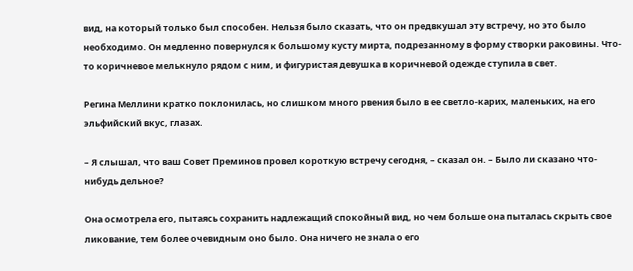вид, на который только был способен. Нельзя было сказать, что он предвкушал эту встречу, но это было необходимо. Он медленно повернулся к большому кусту мирта, подрезанному в форму створки раковины. Что-то коричневое мелькнуло рядом с ним, и фигуристая девушка в коричневой одежде ступила в свет.

Регина Меллини кратко поклонилась, но слишком много рвения было в ее светло-карих, маленьких, на его эльфийский вкус, глазах.

– Я слышал, что ваш Совет Преминов провел короткую встречу сегодня, – сказал он. – Было ли сказано что-нибудь дельное?

Она осмотрела его, пытаясь сохранить надлежащий спокойный вид, но чем больше она пыталась скрыть свое ликование, тем более очевидным оно было. Она ничего не знала о его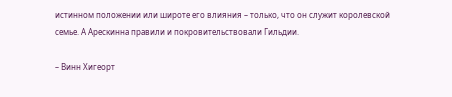истинном положении или широте его влияния – только, что он служит королевской семье. А Арескинна правили и покровительствовали Гильдии.

– Винн Хигеорт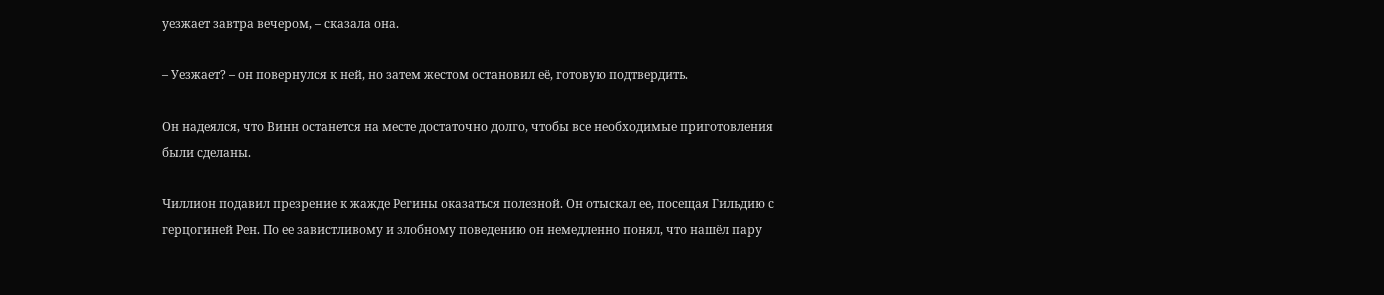уезжает завтра вечером, – сказала она.

– Уезжает? – он повернулся к ней, но затем жестом остановил её, готовую подтвердить.

Он надеялся, что Винн останется на месте достаточно долго, чтобы все необходимые приготовления были сделаны.

Чиллион подавил презрение к жажде Регины оказаться полезной. Он отыскал ее, посещая Гильдию с герцогиней Рен. По ее завистливому и злобному поведению он немедленно понял, что нашёл пару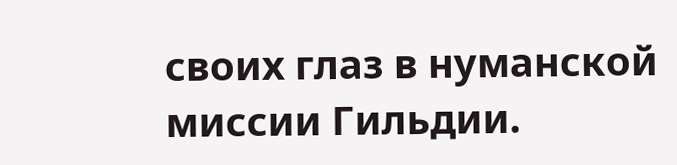своих глаз в нуманской миссии Гильдии.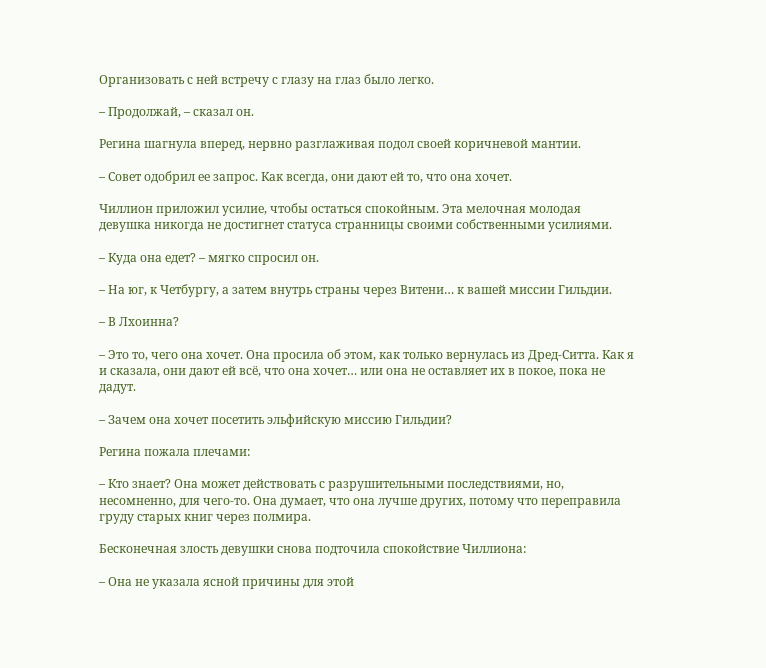Организовать с ней встречу с глазу на глаз было легко.

– Продолжай, – сказал он.

Регина шагнула вперед, нервно разглаживая подол своей коричневой мантии.

– Совет одобрил ее запрос. Как всегда, они дают ей то, что она хочет.

Чиллион приложил усилие, чтобы остаться спокойным. Эта мелочная молодая девушка никогда не достигнет статуса странницы своими собственными усилиями.

– Куда она едет? – мягко спросил он.

– На юг, к Четбургу, а затем внутрь страны через Витени… к вашей миссии Гильдии.

– В Лхоинна?

– Это то, чего она хочет. Она просила об этом, как только вернулась из Дред-Ситта. Как я и сказала, они дают ей всё, что она хочет… или она не оставляет их в покое, пока не дадут.

– Зачем она хочет посетить эльфийскую миссию Гильдии?

Регина пожала плечами:

– Кто знает? Она может действовать с разрушительными последствиями, но, несомненно, для чего-то. Она думает, что она лучше других, потому что переправила груду старых книг через полмира.

Бесконечная злость девушки снова подточила спокойствие Чиллиона:

– Она не указала ясной причины для этой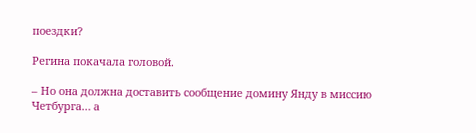поездки?

Регина покачала головой.

– Но она должна доставить сообщение домину Янду в миссию Четбурга… а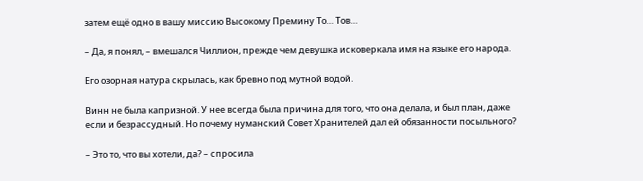затем ещё одно в вашу миссию Высокому Премину То… Тов…

– Да, я понял, – вмешался Чиллион, прежде чем девушка исковеркала имя на языке его народа.

Его озорная натура скрылась, как бревно под мутной водой.

Винн не была капризной. У нее всегда была причина для того, что она делала, и был план, даже если и безрассудный. Но почему нуманский Совет Хранителей дал ей обязанности посыльного?

– Это то, что вы хотели, да? – спросила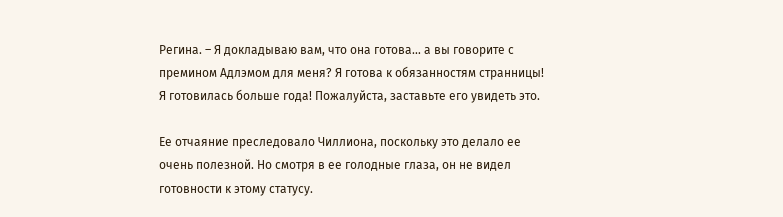Регина. – Я докладываю вам, что она готова… а вы говорите с премином Адлэмом для меня? Я готова к обязанностям странницы! Я готовилась больше года! Пожалуйста, заставьте его увидеть это.

Ее отчаяние преследовало Чиллиона, поскольку это делало ее очень полезной. Но смотря в ее голодные глаза, он не видел готовности к этому статусу.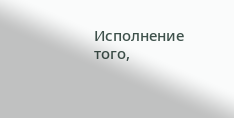Исполнение того,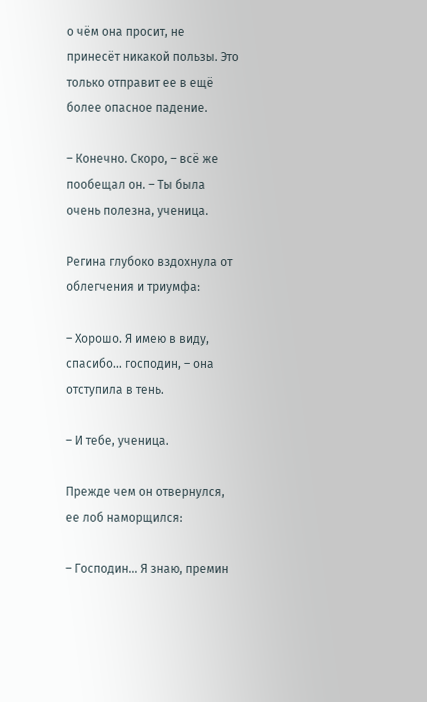о чём она просит, не принесёт никакой пользы. Это только отправит ее в ещё более опасное падение.

– Конечно. Скоро, – всё же пообещал он. – Ты была очень полезна, ученица.

Регина глубоко вздохнула от облегчения и триумфа:

– Хорошо. Я имею в виду, спасибо… господин, – она отступила в тень.

– И тебе, ученица.

Прежде чем он отвернулся, ее лоб наморщился:

– Господин… Я знаю, премин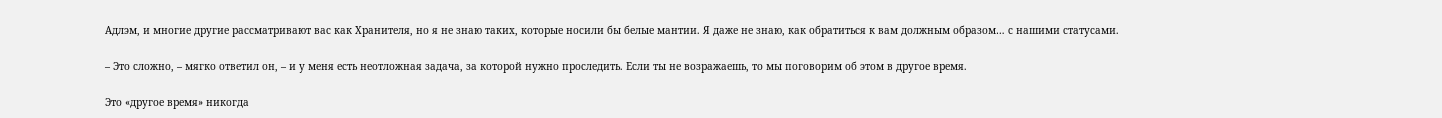Адлэм, и многие другие рассматривают вас как Хранителя, но я не знаю таких, которые носили бы белые мантии. Я даже не знаю, как обратиться к вам должным образом… с нашими статусами.

– Это сложно, – мягко ответил он, – и у меня есть неотложная задача, за которой нужно проследить. Если ты не возражаешь, то мы поговорим об этом в другое время.

Это «другое время» никогда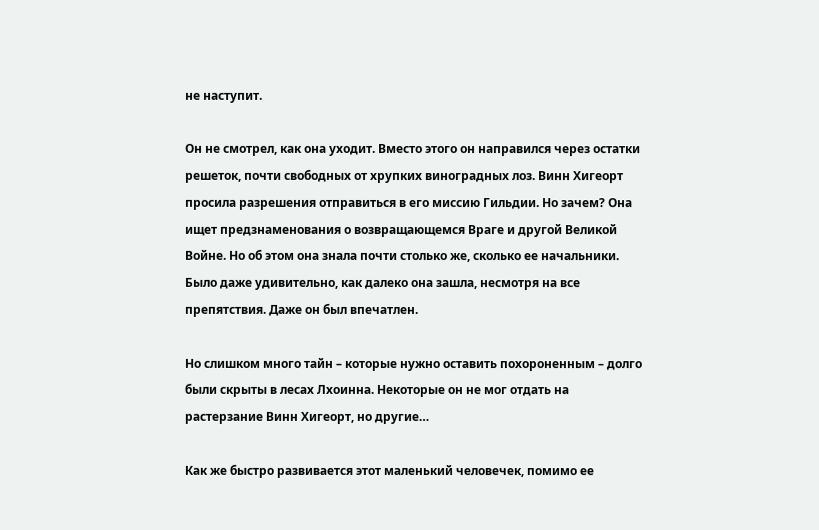не наступит.

Он не смотрел, как она уходит. Вместо этого он направился через остатки решеток, почти свободных от хрупких виноградных лоз. Винн Хигеорт просила разрешения отправиться в его миссию Гильдии. Но зачем? Она ищет предзнаменования о возвращающемся Враге и другой Великой Войне. Но об этом она знала почти столько же, сколько ее начальники. Было даже удивительно, как далеко она зашла, несмотря на все препятствия. Даже он был впечатлен.

Но слишком много тайн – которые нужно оставить похороненным – долго были скрыты в лесах Лхоинна. Некоторые он не мог отдать на растерзание Винн Хигеорт, но другие…

Как же быстро развивается этот маленький человечек, помимо ее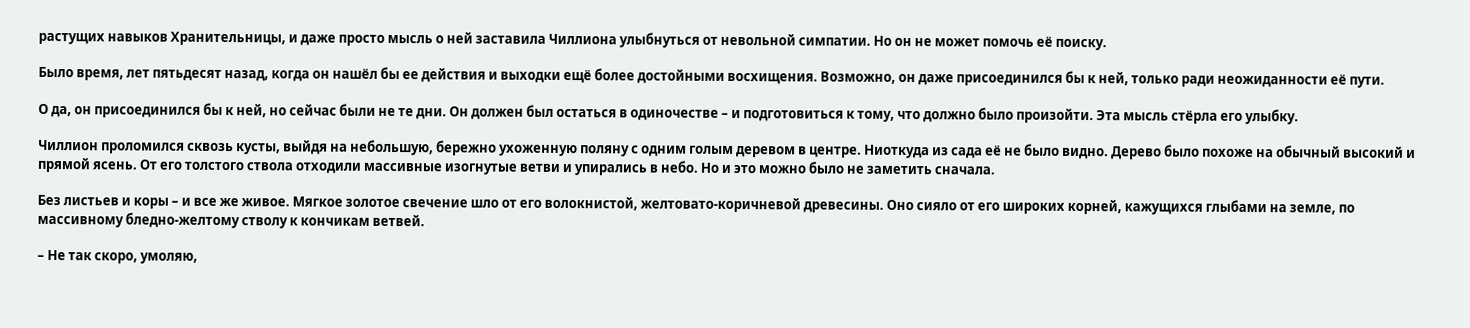растущих навыков Хранительницы, и даже просто мысль о ней заставила Чиллиона улыбнуться от невольной симпатии. Но он не может помочь её поиску.

Было время, лет пятьдесят назад, когда он нашёл бы ее действия и выходки ещё более достойными восхищения. Возможно, он даже присоединился бы к ней, только ради неожиданности её пути.

О да, он присоединился бы к ней, но сейчас были не те дни. Он должен был остаться в одиночестве – и подготовиться к тому, что должно было произойти. Эта мысль стёрла его улыбку.

Чиллион проломился сквозь кусты, выйдя на небольшую, бережно ухоженную поляну с одним голым деревом в центре. Ниоткуда из сада её не было видно. Дерево было похоже на обычный высокий и прямой ясень. От его толстого ствола отходили массивные изогнутые ветви и упирались в небо. Но и это можно было не заметить сначала.

Без листьев и коры – и все же живое. Мягкое золотое свечение шло от его волокнистой, желтовато-коричневой древесины. Оно сияло от его широких корней, кажущихся глыбами на земле, по массивному бледно-желтому стволу к кончикам ветвей.

– Не так скоро, умоляю,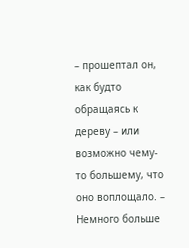– прошептал он, как будто обращаясь к дереву – или возможно чему-то большему, что оно воплощало. – Немного больше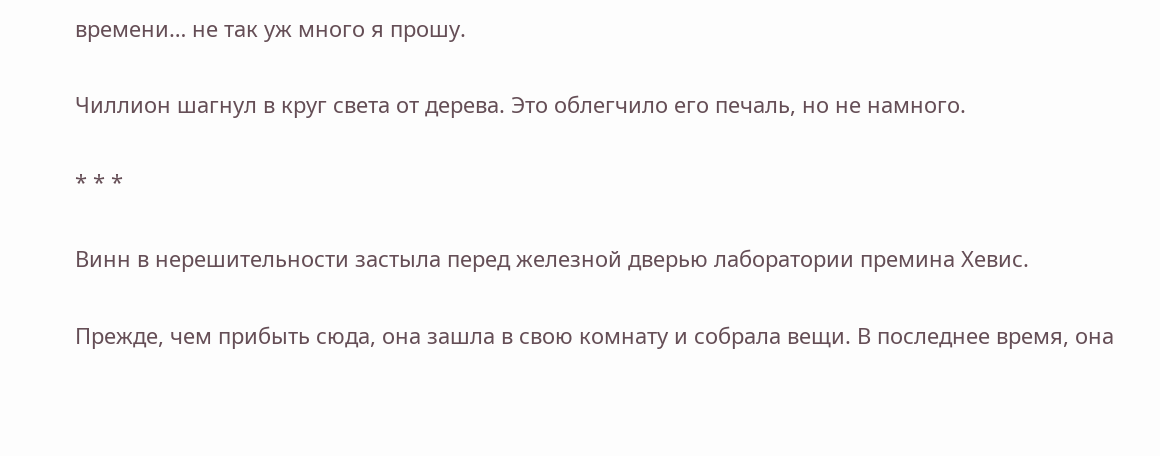времени… не так уж много я прошу.

Чиллион шагнул в круг света от дерева. Это облегчило его печаль, но не намного.

* * *

Винн в нерешительности застыла перед железной дверью лаборатории премина Хевис.

Прежде, чем прибыть сюда, она зашла в свою комнату и собрала вещи. В последнее время, она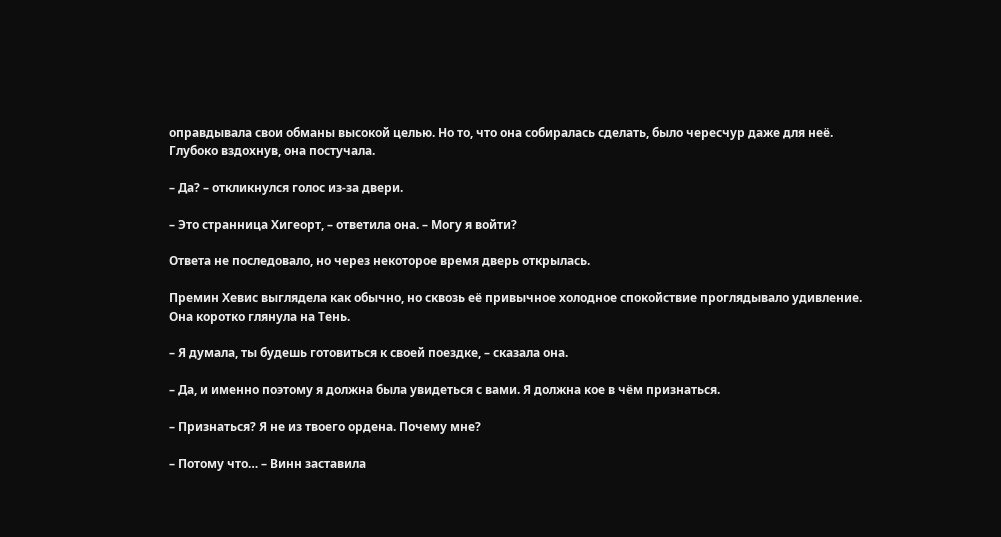оправдывала свои обманы высокой целью. Но то, что она собиралась сделать, было чересчур даже для неё. Глубоко вздохнув, она постучала.

– Да? – откликнулся голос из-за двери.

– Это странница Хигеорт, – ответила она. – Могу я войти?

Ответа не последовало, но через некоторое время дверь открылась.

Премин Хевис выглядела как обычно, но сквозь её привычное холодное спокойствие проглядывало удивление. Она коротко глянула на Тень.

– Я думала, ты будешь готовиться к своей поездке, – сказала она.

– Да, и именно поэтому я должна была увидеться с вами. Я должна кое в чём признаться.

– Признаться? Я не из твоего ордена. Почему мне?

– Потому что… – Винн заставила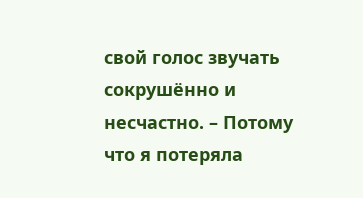свой голос звучать сокрушённо и несчастно. – Потому что я потеряла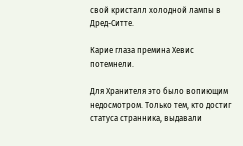свой кристалл холодной лампы в Дред-Ситте.

Карие глаза премина Хевис потемнели.

Для Хранителя это было вопиющим недосмотром. Только тем, кто достиг статуса странника, выдавали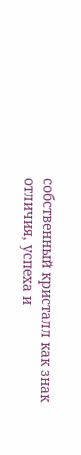собственный кристалл как знак отличия, успеха и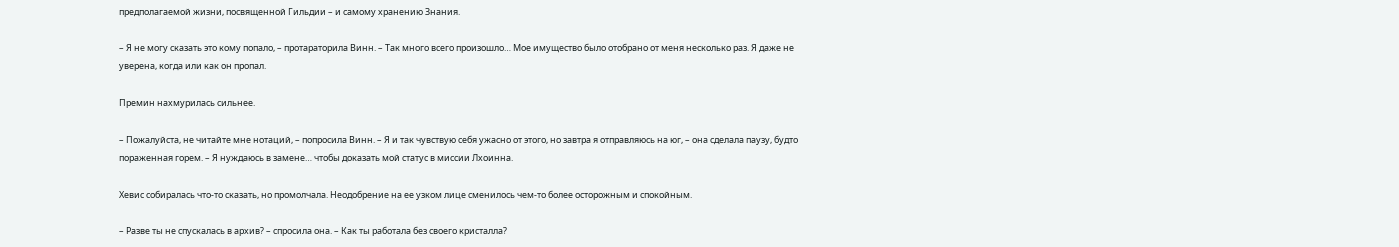предполагаемой жизни, посвященной Гильдии – и самому хранению Знания.

– Я не могу сказать это кому попало, – протараторила Винн. – Так много всего произошло… Мое имущество было отобрано от меня несколько раз. Я даже не уверена, когда или как он пропал.

Премин нахмурилась сильнее.

– Пожалуйста, не читайте мне нотаций, – попросила Винн. – Я и так чувствую себя ужасно от этого, но завтра я отправляюсь на юг, – она сделала паузу, будто пораженная горем. – Я нуждаюсь в замене… чтобы доказать мой статус в миссии Лхоинна.

Хевис собиралась что-то сказать, но промолчала. Неодобрение на ее узком лице сменилось чем-то более осторожным и спокойным.

– Разве ты не спускалась в архив? – спросила она. – Как ты работала без своего кристалла?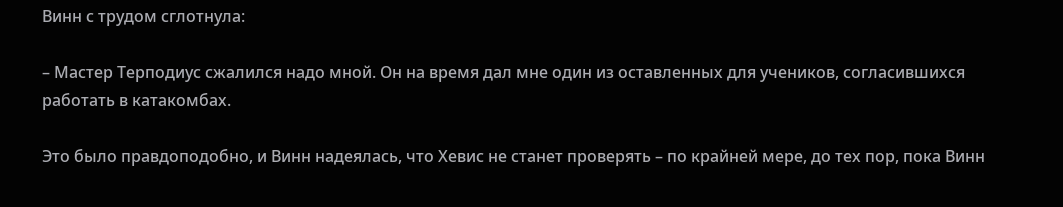Винн с трудом сглотнула:

– Мастер Терподиус сжалился надо мной. Он на время дал мне один из оставленных для учеников, согласившихся работать в катакомбах.

Это было правдоподобно, и Винн надеялась, что Хевис не станет проверять – по крайней мере, до тех пор, пока Винн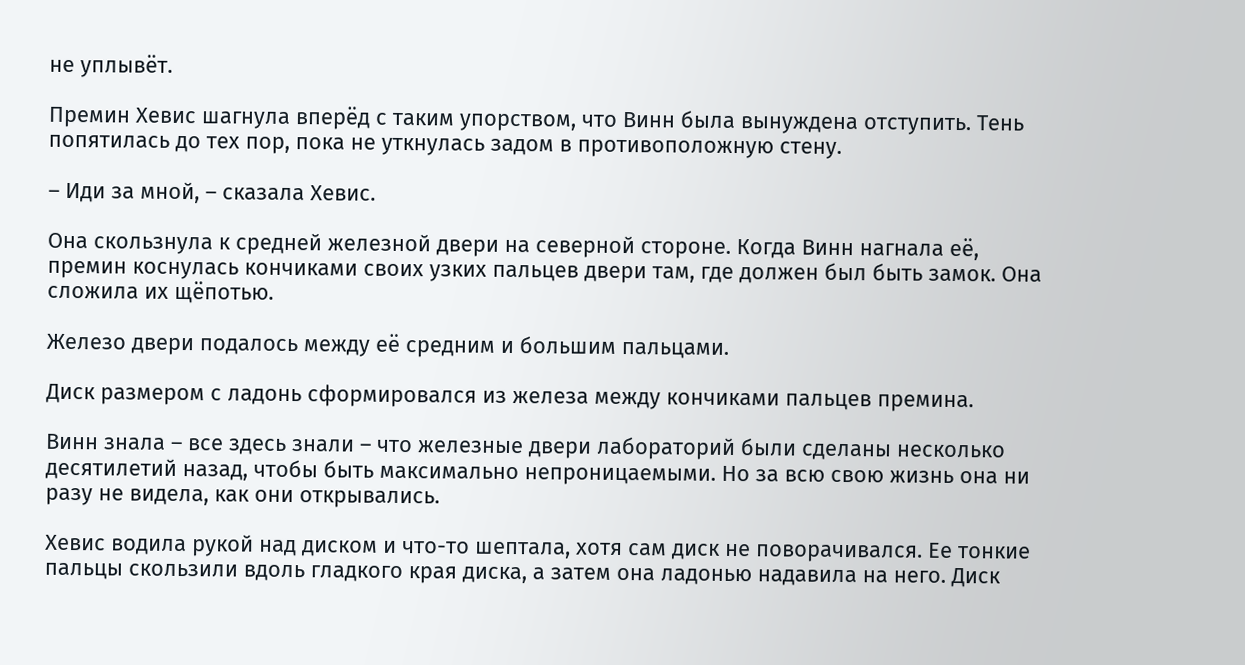не уплывёт.

Премин Хевис шагнула вперёд с таким упорством, что Винн была вынуждена отступить. Тень попятилась до тех пор, пока не уткнулась задом в противоположную стену.

– Иди за мной, – сказала Хевис.

Она скользнула к средней железной двери на северной стороне. Когда Винн нагнала её, премин коснулась кончиками своих узких пальцев двери там, где должен был быть замок. Она сложила их щёпотью.

Железо двери подалось между её средним и большим пальцами.

Диск размером с ладонь сформировался из железа между кончиками пальцев премина.

Винн знала – все здесь знали – что железные двери лабораторий были сделаны несколько десятилетий назад, чтобы быть максимально непроницаемыми. Но за всю свою жизнь она ни разу не видела, как они открывались.

Хевис водила рукой над диском и что-то шептала, хотя сам диск не поворачивался. Ее тонкие пальцы скользили вдоль гладкого края диска, а затем она ладонью надавила на него. Диск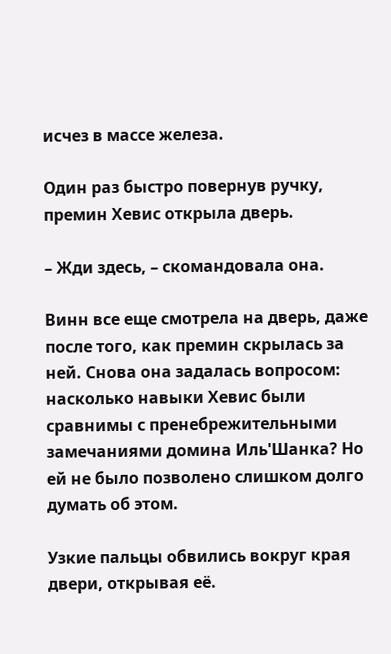исчез в массе железа.

Один раз быстро повернув ручку, премин Хевис открыла дверь.

– Жди здесь, – скомандовала она.

Винн все еще смотрела на дверь, даже после того, как премин скрылась за ней. Снова она задалась вопросом: насколько навыки Хевис были сравнимы с пренебрежительными замечаниями домина Иль'Шанка? Но ей не было позволено слишком долго думать об этом.

Узкие пальцы обвились вокруг края двери, открывая её.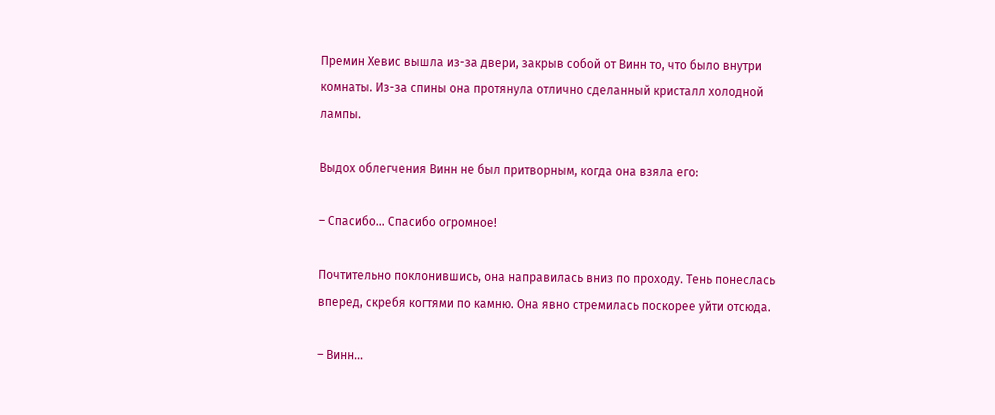Премин Хевис вышла из-за двери, закрыв собой от Винн то, что было внутри комнаты. Из-за спины она протянула отлично сделанный кристалл холодной лампы.

Выдох облегчения Винн не был притворным, когда она взяла его:

– Спасибо… Спасибо огромное!

Почтительно поклонившись, она направилась вниз по проходу. Тень понеслась вперед, скребя когтями по камню. Она явно стремилась поскорее уйти отсюда.

– Винн…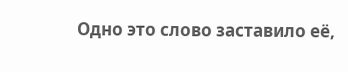Одно это слово заставило её,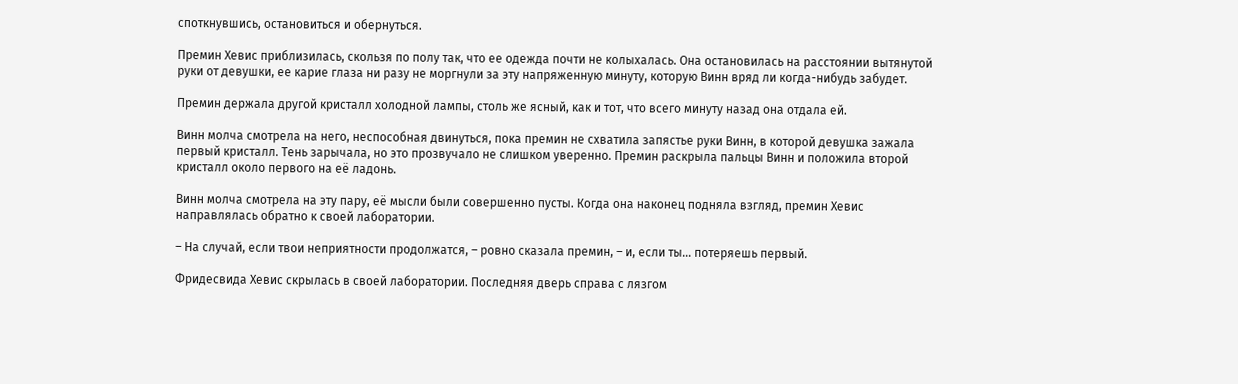споткнувшись, остановиться и обернуться.

Премин Хевис приблизилась, скользя по полу так, что ее одежда почти не колыхалась. Она остановилась на расстоянии вытянутой руки от девушки, ее карие глаза ни разу не моргнули за эту напряженную минуту, которую Винн вряд ли когда-нибудь забудет.

Премин держала другой кристалл холодной лампы, столь же ясный, как и тот, что всего минуту назад она отдала ей.

Винн молча смотрела на него, неспособная двинуться, пока премин не схватила запястье руки Винн, в которой девушка зажала первый кристалл. Тень зарычала, но это прозвучало не слишком уверенно. Премин раскрыла пальцы Винн и положила второй кристалл около первого на её ладонь.

Винн молча смотрела на эту пару, её мысли были совершенно пусты. Когда она наконец подняла взгляд, премин Хевис направлялась обратно к своей лаборатории.

– На случай, если твои неприятности продолжатся, – ровно сказала премин, – и, если ты… потеряешь первый.

Фридесвида Хевис скрылась в своей лаборатории. Последняя дверь справа с лязгом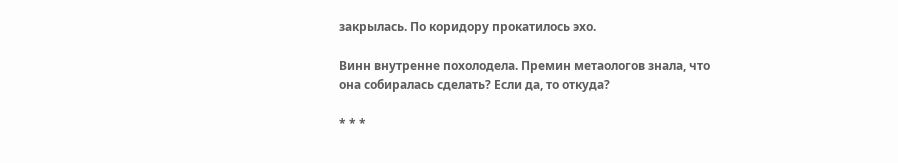закрылась. По коридору прокатилось эхо.

Винн внутренне похолодела. Премин метаологов знала, что она собиралась сделать? Если да, то откуда?

* * *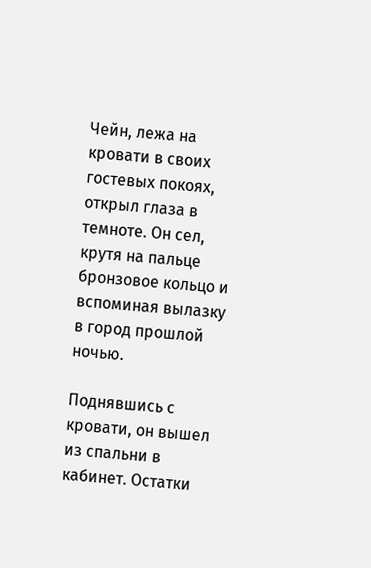Чейн, лежа на кровати в своих гостевых покоях, открыл глаза в темноте. Он сел, крутя на пальце бронзовое кольцо и вспоминая вылазку в город прошлой ночью.

Поднявшись с кровати, он вышел из спальни в кабинет. Остатки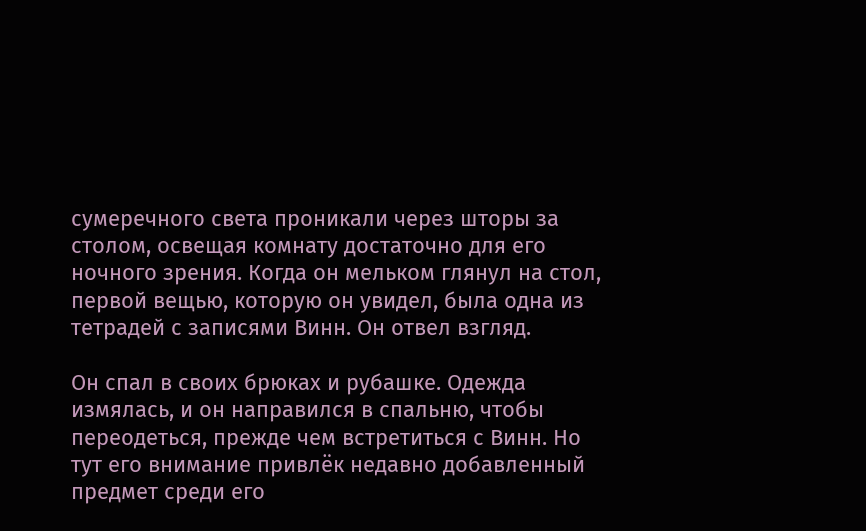сумеречного света проникали через шторы за столом, освещая комнату достаточно для его ночного зрения. Когда он мельком глянул на стол, первой вещью, которую он увидел, была одна из тетрадей с записями Винн. Он отвел взгляд.

Он спал в своих брюках и рубашке. Одежда измялась, и он направился в спальню, чтобы переодеться, прежде чем встретиться с Винн. Но тут его внимание привлёк недавно добавленный предмет среди его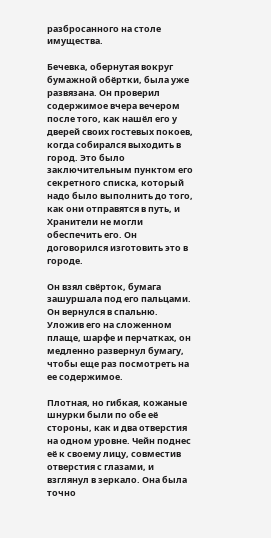разбросанного на столе имущества.

Бечевка, обернутая вокруг бумажной обёртки, была уже развязана. Он проверил содержимое вчера вечером после того, как нашёл его у дверей своих гостевых покоев, когда собирался выходить в город. Это было заключительным пунктом его секретного списка, который надо было выполнить до того, как они отправятся в путь, и Хранители не могли обеспечить его. Он договорился изготовить это в городе.

Он взял свёрток, бумага зашуршала под его пальцами. Он вернулся в спальню. Уложив его на сложенном плаще, шарфе и перчатках, он медленно развернул бумагу, чтобы еще раз посмотреть на ее содержимое.

Плотная, но гибкая, кожаные шнурки были по обе её стороны, как и два отверстия на одном уровне. Чейн поднес её к своему лицу, совместив отверстия с глазами, и взглянул в зеркало. Она была точно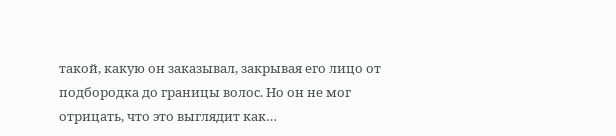такой, какую он заказывал, закрывая его лицо от подбородка до границы волос. Но он не мог отрицать, что это выглядит как…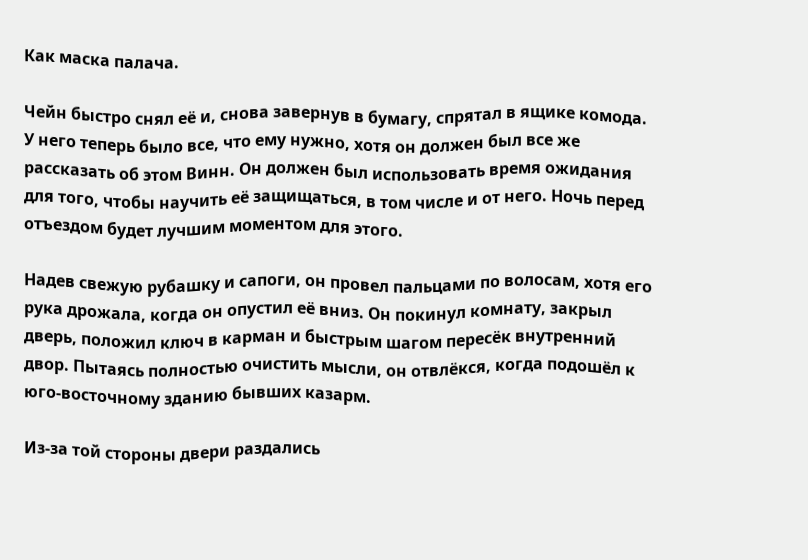Как маска палача.

Чейн быстро снял её и, снова завернув в бумагу, спрятал в ящике комода. У него теперь было все, что ему нужно, хотя он должен был все же рассказать об этом Винн. Он должен был использовать время ожидания для того, чтобы научить её защищаться, в том числе и от него. Ночь перед отъездом будет лучшим моментом для этого.

Надев свежую рубашку и сапоги, он провел пальцами по волосам, хотя его рука дрожала, когда он опустил её вниз. Он покинул комнату, закрыл дверь, положил ключ в карман и быстрым шагом пересёк внутренний двор. Пытаясь полностью очистить мысли, он отвлёкся, когда подошёл к юго-восточному зданию бывших казарм.

Из-за той стороны двери раздались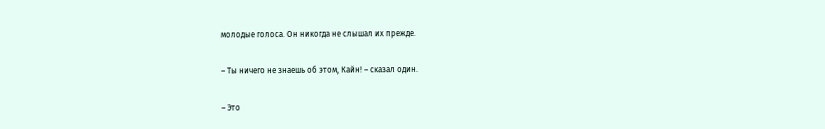молодые голоса. Он никогда не слышал их прежде.

– Ты ничего не знаешь об этом, Кайн! – сказал один.

– Это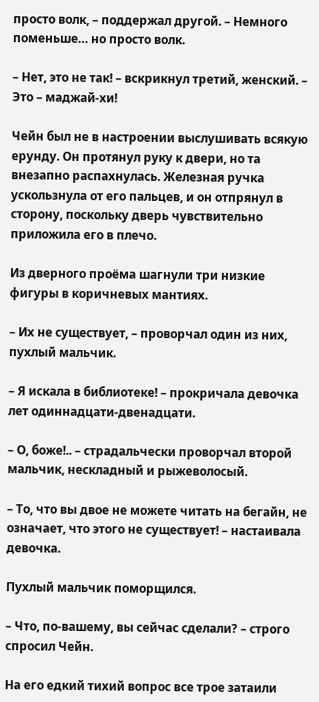просто волк, – поддержал другой. – Немного поменьше… но просто волк.

– Нет, это не так! – вскрикнул третий, женский. – Это – маджай-хи!

Чейн был не в настроении выслушивать всякую ерунду. Он протянул руку к двери, но та внезапно распахнулась. Железная ручка ускользнула от его пальцев, и он отпрянул в сторону, поскольку дверь чувствительно приложила его в плечо.

Из дверного проёма шагнули три низкие фигуры в коричневых мантиях.

– Их не существует, – проворчал один из них, пухлый мальчик.

– Я искала в библиотеке! – прокричала девочка лет одиннадцати-двенадцати.

– О, боже!.. – страдальчески проворчал второй мальчик, нескладный и рыжеволосый.

– То, что вы двое не можете читать на бегайн, не означает, что этого не существует! – настаивала девочка.

Пухлый мальчик поморщился.

– Что, по-вашему, вы сейчас сделали? – строго спросил Чейн.

На его едкий тихий вопрос все трое затаили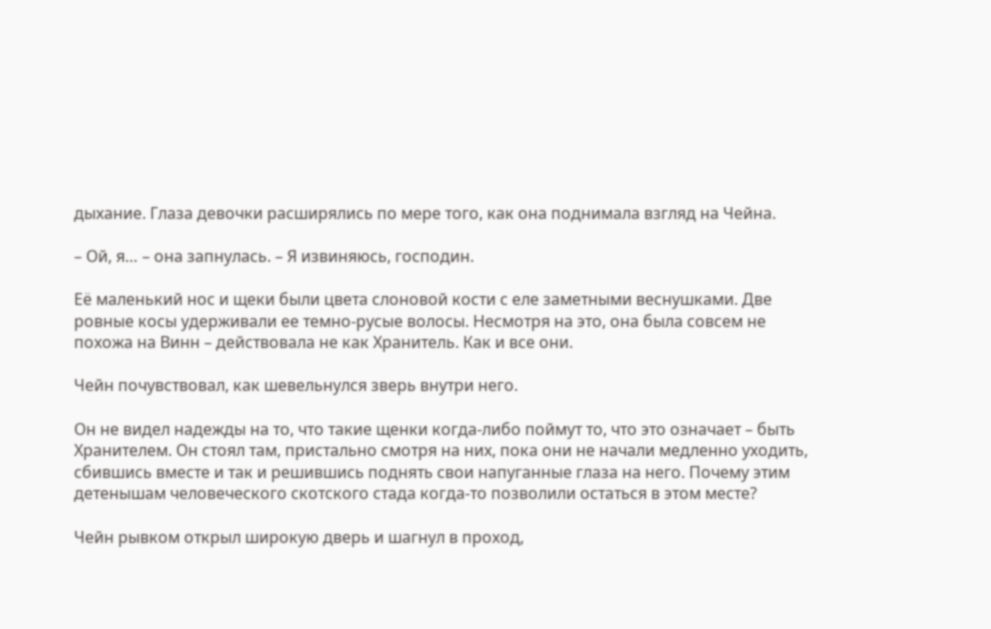дыхание. Глаза девочки расширялись по мере того, как она поднимала взгляд на Чейна.

– Ой, я… – она запнулась. – Я извиняюсь, господин.

Её маленький нос и щеки были цвета слоновой кости с еле заметными веснушками. Две ровные косы удерживали ее темно-русые волосы. Несмотря на это, она была совсем не похожа на Винн – действовала не как Хранитель. Как и все они.

Чейн почувствовал, как шевельнулся зверь внутри него.

Он не видел надежды на то, что такие щенки когда-либо поймут то, что это означает – быть Хранителем. Он стоял там, пристально смотря на них, пока они не начали медленно уходить, сбившись вместе и так и решившись поднять свои напуганные глаза на него. Почему этим детенышам человеческого скотского стада когда-то позволили остаться в этом месте?

Чейн рывком открыл широкую дверь и шагнул в проход,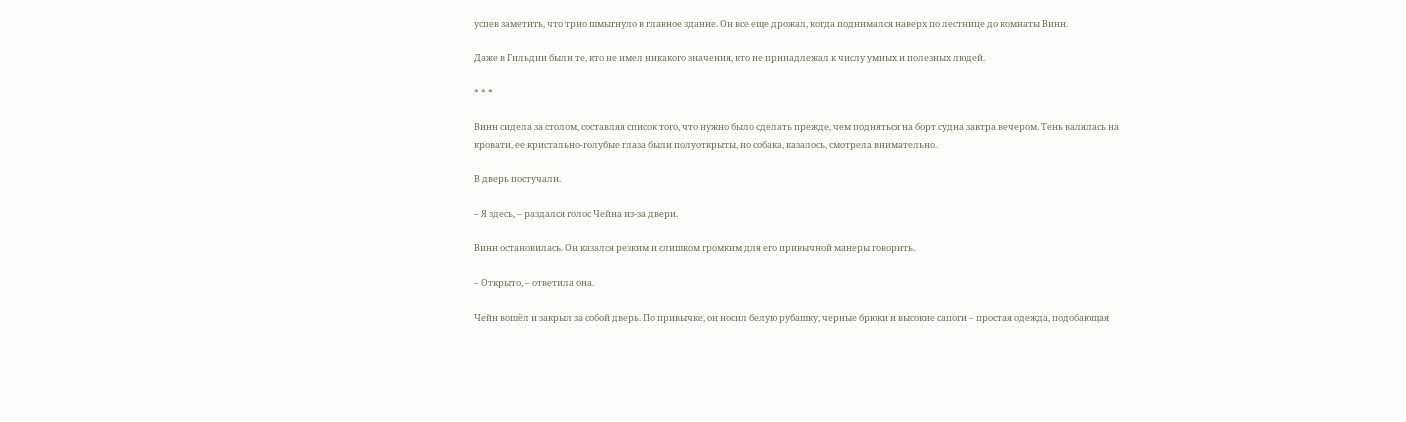успев заметить, что трио шмыгнуло в главное здание. Он все еще дрожал, когда поднимался наверх по лестнице до комнаты Винн.

Даже в Гильдии были те, кто не имел никакого значения, кто не принадлежал к числу умных и полезных людей.

* * *

Винн сидела за столом, составляя список того, что нужно было сделать прежде, чем подняться на борт судна завтра вечером. Тень валялась на кровати, ее кристально-голубые глаза были полуоткрыты, но собака, казалось, смотрела внимательно.

В дверь постучали.

– Я здесь, – раздался голос Чейна из-за двери.

Винн остановилась. Он казался резким и слишком громким для его привычной манеры говорить.

– Открыто, – ответила она.

Чейн вошёл и закрыл за собой дверь. По привычке, он носил белую рубашку, черные брюки и высокие сапоги – простая одежда, подобающая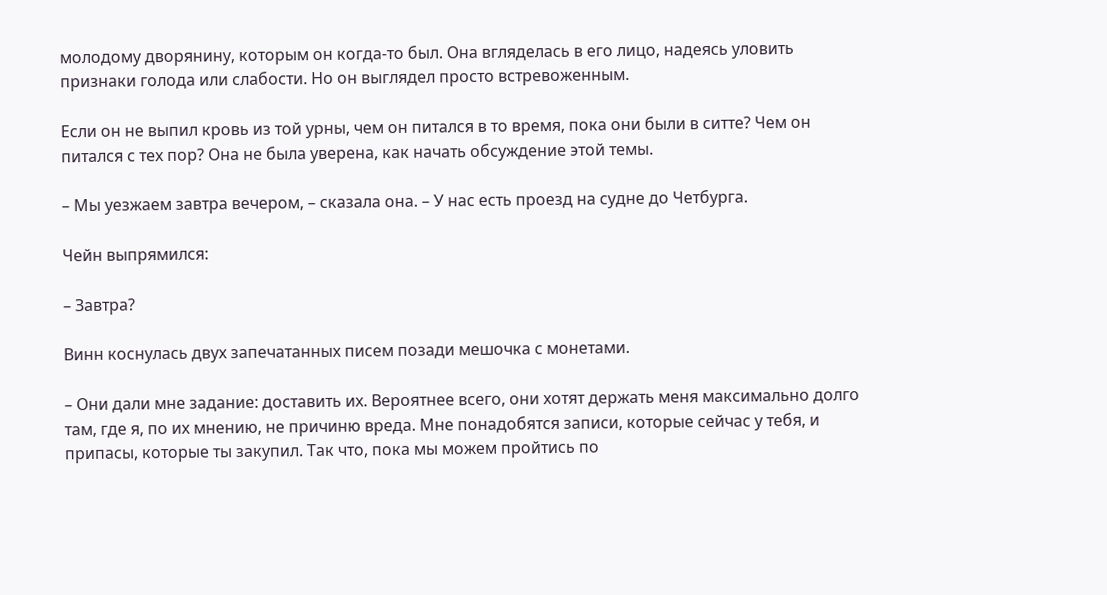молодому дворянину, которым он когда-то был. Она вгляделась в его лицо, надеясь уловить признаки голода или слабости. Но он выглядел просто встревоженным.

Если он не выпил кровь из той урны, чем он питался в то время, пока они были в ситте? Чем он питался с тех пор? Она не была уверена, как начать обсуждение этой темы.

– Мы уезжаем завтра вечером, – сказала она. – У нас есть проезд на судне до Четбурга.

Чейн выпрямился:

– Завтра?

Винн коснулась двух запечатанных писем позади мешочка с монетами.

– Они дали мне задание: доставить их. Вероятнее всего, они хотят держать меня максимально долго там, где я, по их мнению, не причиню вреда. Мне понадобятся записи, которые сейчас у тебя, и припасы, которые ты закупил. Так что, пока мы можем пройтись по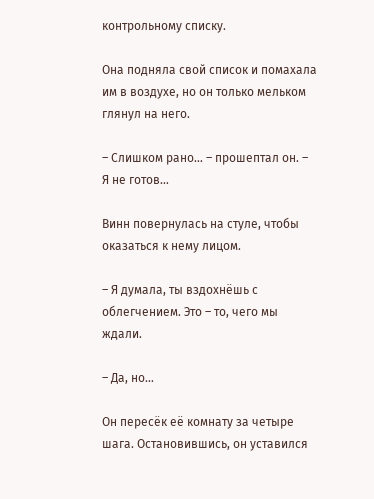контрольному списку.

Она подняла свой список и помахала им в воздухе, но он только мельком глянул на него.

– Слишком рано… – прошептал он. – Я не готов…

Винн повернулась на стуле, чтобы оказаться к нему лицом.

– Я думала, ты вздохнёшь с облегчением. Это – то, чего мы ждали.

– Да, но…

Он пересёк её комнату за четыре шага. Остановившись, он уставился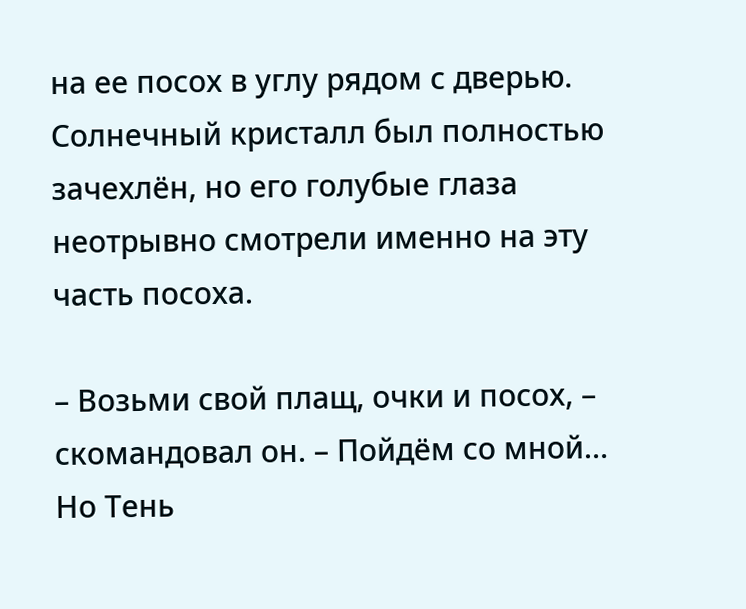на ее посох в углу рядом с дверью. Солнечный кристалл был полностью зачехлён, но его голубые глаза неотрывно смотрели именно на эту часть посоха.

– Возьми свой плащ, очки и посох, – скомандовал он. – Пойдём со мной… Но Тень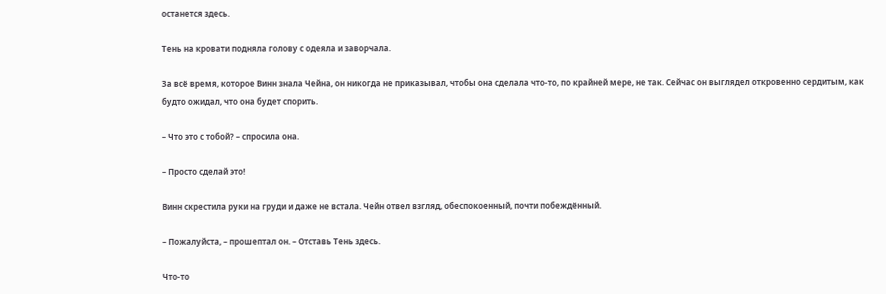останется здесь.

Тень на кровати подняла голову с одеяла и заворчала.

За всё время, которое Винн знала Чейна, он никогда не приказывал, чтобы она сделала что-то, по крайней мере, не так. Сейчас он выглядел откровенно сердитым, как будто ожидал, что она будет спорить.

– Что это с тобой? – спросила она.

– Просто сделай это!

Винн скрестила руки на груди и даже не встала. Чейн отвел взгляд, обеспокоенный, почти побеждённый.

– Пожалуйста, – прошептал он. – Отставь Тень здесь.

Что-то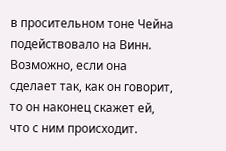в просительном тоне Чейна подействовало на Винн. Возможно, если она сделает так, как он говорит, то он наконец скажет ей, что с ним происходит.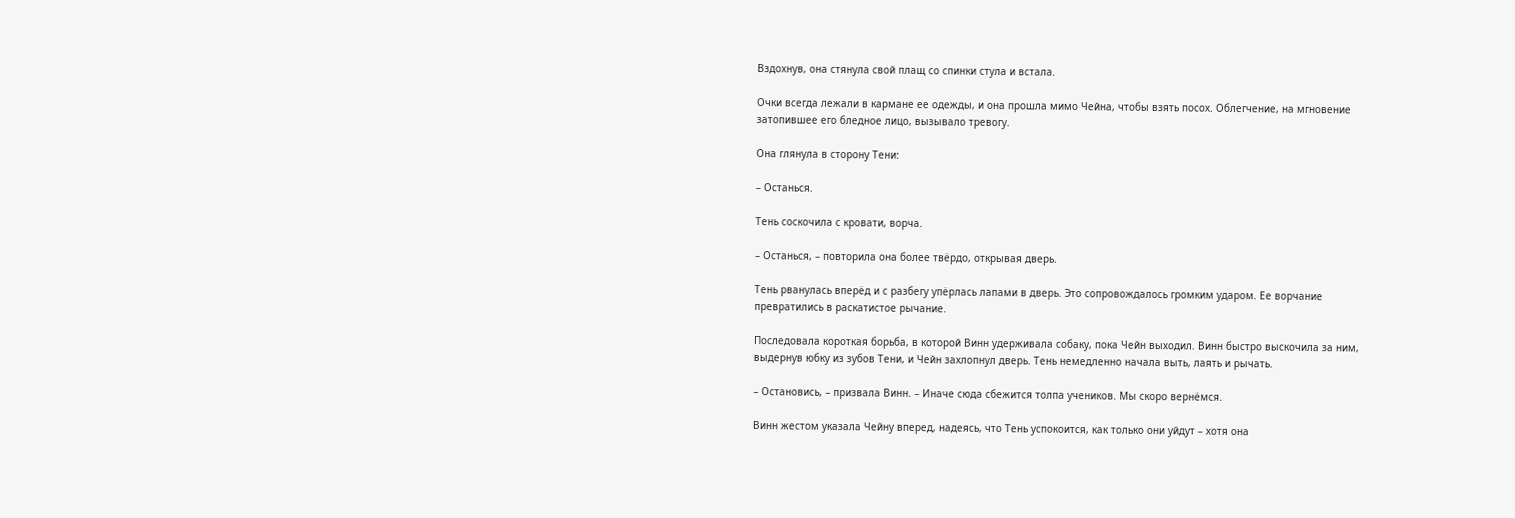Вздохнув, она стянула свой плащ со спинки стула и встала.

Очки всегда лежали в кармане ее одежды, и она прошла мимо Чейна, чтобы взять посох. Облегчение, на мгновение затопившее его бледное лицо, вызывало тревогу.

Она глянула в сторону Тени:

– Останься.

Тень соскочила с кровати, ворча.

– Останься, – повторила она более твёрдо, открывая дверь.

Тень рванулась вперёд и с разбегу упёрлась лапами в дверь. Это сопровождалось громким ударом. Ее ворчание превратились в раскатистое рычание.

Последовала короткая борьба, в которой Винн удерживала собаку, пока Чейн выходил. Винн быстро выскочила за ним, выдернув юбку из зубов Тени, и Чейн захлопнул дверь. Тень немедленно начала выть, лаять и рычать.

– Остановись, – призвала Винн. – Иначе сюда сбежится толпа учеников. Мы скоро вернёмся.

Винн жестом указала Чейну вперед, надеясь, что Тень успокоится, как только они уйдут – хотя она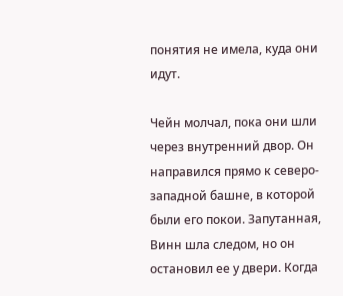понятия не имела, куда они идут.

Чейн молчал, пока они шли через внутренний двор. Он направился прямо к северо-западной башне, в которой были его покои. Запутанная, Винн шла следом, но он остановил ее у двери. Когда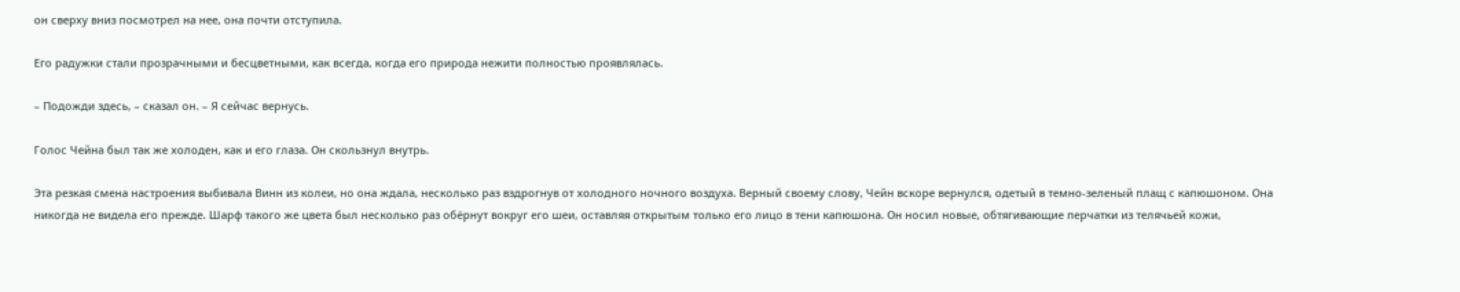он сверху вниз посмотрел на нее, она почти отступила.

Его радужки стали прозрачными и бесцветными, как всегда, когда его природа нежити полностью проявлялась.

– Подожди здесь, – сказал он. – Я сейчас вернусь.

Голос Чейна был так же холоден, как и его глаза. Он скользнул внутрь.

Эта резкая смена настроения выбивала Винн из колеи, но она ждала, несколько раз вздрогнув от холодного ночного воздуха. Верный своему слову, Чейн вскоре вернулся, одетый в темно-зеленый плащ с капюшоном. Она никогда не видела его прежде. Шарф такого же цвета был несколько раз обёрнут вокруг его шеи, оставляя открытым только его лицо в тени капюшона. Он носил новые, обтягивающие перчатки из телячьей кожи,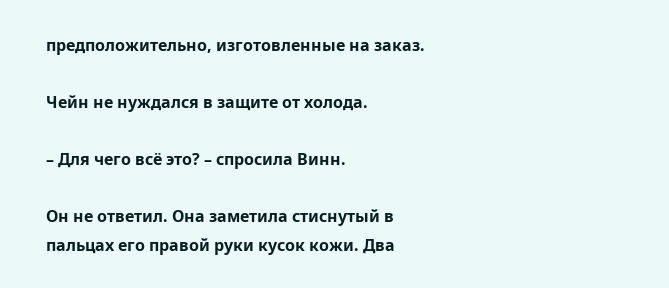предположительно, изготовленные на заказ.

Чейн не нуждался в защите от холода.

– Для чего всё это? – спросила Винн.

Он не ответил. Она заметила стиснутый в пальцах его правой руки кусок кожи. Два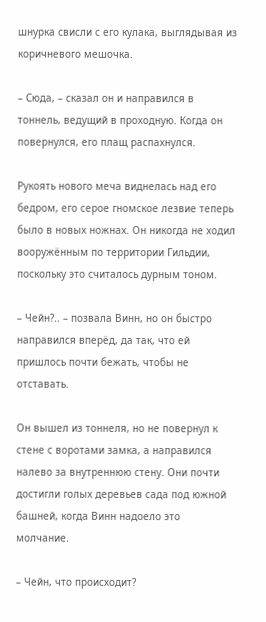шнурка свисли с его кулака, выглядывая из коричневого мешочка.

– Сюда, – сказал он и направился в тоннель, ведущий в проходную. Когда он повернулся, его плащ распахнулся.

Рукоять нового меча виднелась над его бедром, его серое гномское лезвие теперь было в новых ножнах. Он никогда не ходил вооружённым по территории Гильдии, поскольку это считалось дурным тоном.

– Чейн?.. – позвала Винн, но он быстро направился вперёд, да так, что ей пришлось почти бежать, чтобы не отставать.

Он вышел из тоннеля, но не повернул к стене с воротами замка, а направился налево за внутреннюю стену. Они почти достигли голых деревьев сада под южной башней, когда Винн надоело это молчание.

– Чейн, что происходит?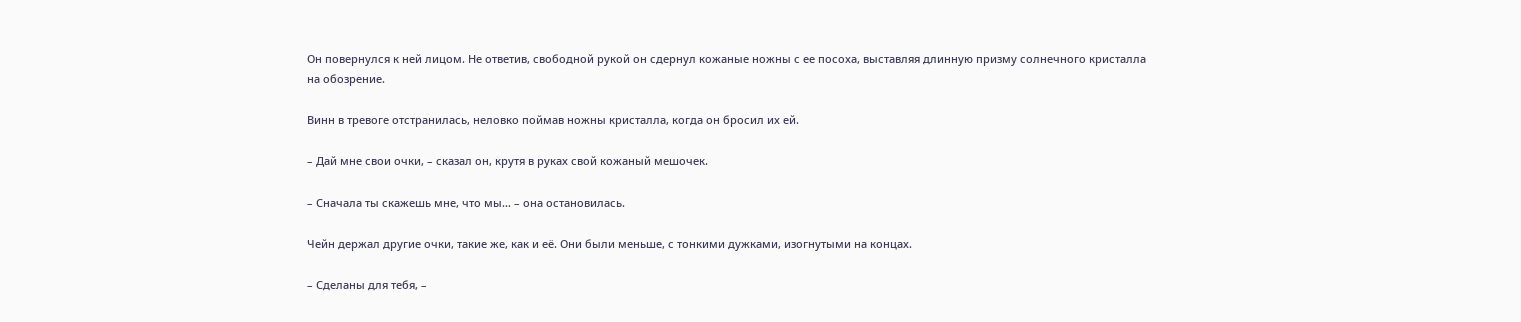Он повернулся к ней лицом. Не ответив, свободной рукой он сдернул кожаные ножны с ее посоха, выставляя длинную призму солнечного кристалла на обозрение.

Винн в тревоге отстранилась, неловко поймав ножны кристалла, когда он бросил их ей.

– Дай мне свои очки, – сказал он, крутя в руках свой кожаный мешочек.

– Сначала ты скажешь мне, что мы… – она остановилась.

Чейн держал другие очки, такие же, как и её. Они были меньше, с тонкими дужками, изогнутыми на концах.

– Сделаны для тебя, –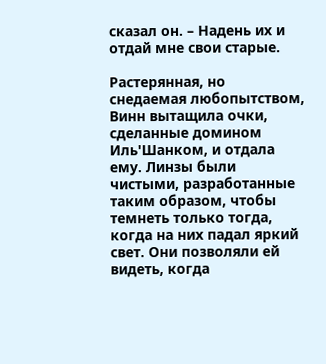сказал он. – Надень их и отдай мне свои старые.

Растерянная, но снедаемая любопытством, Винн вытащила очки, сделанные домином Иль'Шанком, и отдала ему. Линзы были чистыми, разработанные таким образом, чтобы темнеть только тогда, когда на них падал яркий свет. Они позволяли ей видеть, когда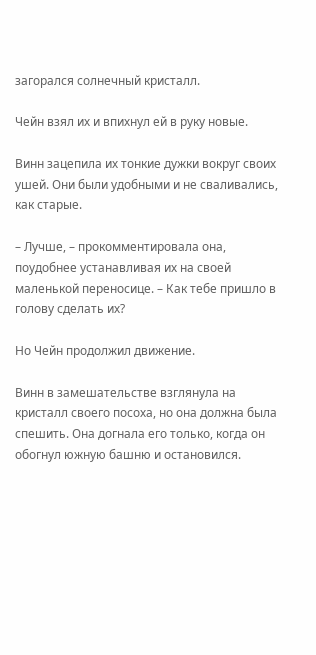загорался солнечный кристалл.

Чейн взял их и впихнул ей в руку новые.

Винн зацепила их тонкие дужки вокруг своих ушей. Они были удобными и не сваливались, как старые.

– Лучше, – прокомментировала она, поудобнее устанавливая их на своей маленькой переносице. – Как тебе пришло в голову сделать их?

Но Чейн продолжил движение.

Винн в замешательстве взглянула на кристалл своего посоха, но она должна была спешить. Она догнала его только, когда он обогнул южную башню и остановился.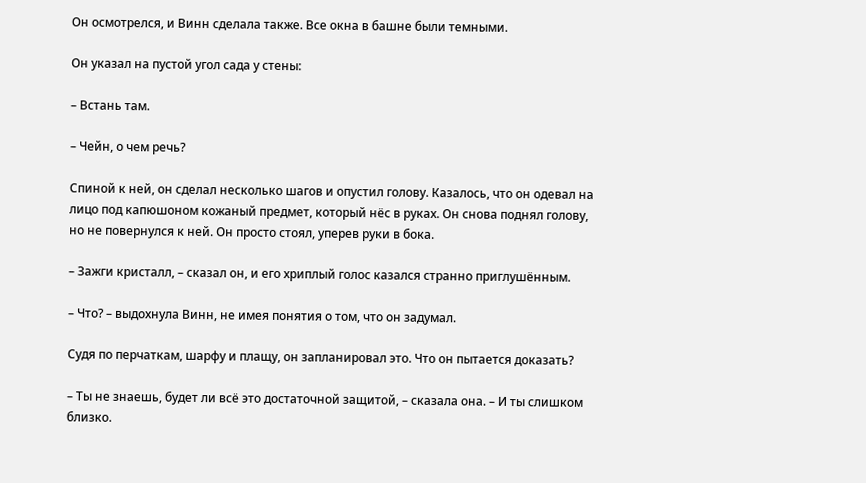Он осмотрелся, и Винн сделала также. Все окна в башне были темными.

Он указал на пустой угол сада у стены:

– Встань там.

– Чейн, о чем речь?

Спиной к ней, он сделал несколько шагов и опустил голову. Казалось, что он одевал на лицо под капюшоном кожаный предмет, который нёс в руках. Он снова поднял голову, но не повернулся к ней. Он просто стоял, уперев руки в бока.

– Зажги кристалл, – сказал он, и его хриплый голос казался странно приглушённым.

– Что? – выдохнула Винн, не имея понятия о том, что он задумал.

Судя по перчаткам, шарфу и плащу, он запланировал это. Что он пытается доказать?

– Ты не знаешь, будет ли всё это достаточной защитой, – сказала она. – И ты слишком близко.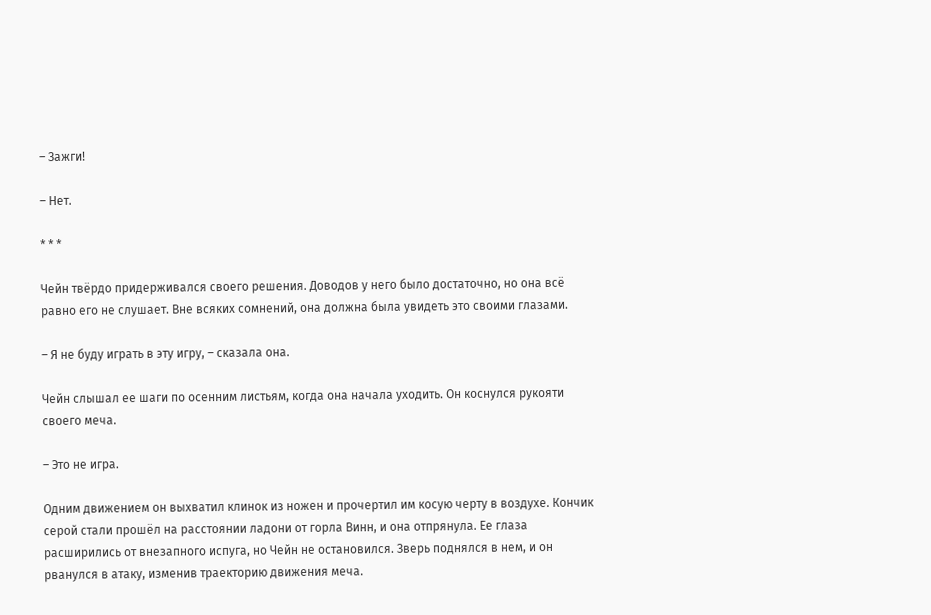– Зажги!

– Нет.

* * *

Чейн твёрдо придерживался своего решения. Доводов у него было достаточно, но она всё равно его не слушает. Вне всяких сомнений, она должна была увидеть это своими глазами.

– Я не буду играть в эту игру, – сказала она.

Чейн слышал ее шаги по осенним листьям, когда она начала уходить. Он коснулся рукояти своего меча.

– Это не игра.

Одним движением он выхватил клинок из ножен и прочертил им косую черту в воздухе. Кончик серой стали прошёл на расстоянии ладони от горла Винн, и она отпрянула. Ее глаза расширились от внезапного испуга, но Чейн не остановился. Зверь поднялся в нем, и он рванулся в атаку, изменив траекторию движения меча.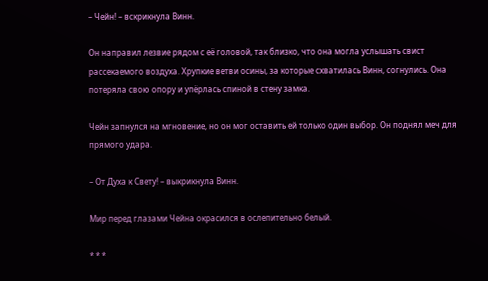– Чейн! – вскрикнула Винн.

Он направил лезвие рядом с её головой, так близко, что она могла услышать свист рассекаемого воздуха. Хрупкие ветви осины, за которые схватилась Винн, согнулись. Она потеряла свою опору и упёрлась спиной в стену замка.

Чейн запнулся на мгновение, но он мог оставить ей только один выбор. Он поднял меч для прямого удара.

– От Духа к Свету! – выкрикнула Винн.

Мир перед глазами Чейна окрасился в ослепительно белый.

* * *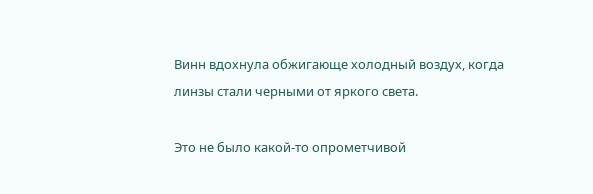Винн вдохнула обжигающе холодный воздух, когда линзы стали черными от яркого света.

Это не было какой-то опрометчивой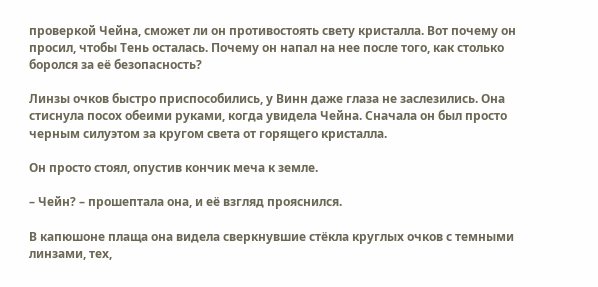проверкой Чейна, сможет ли он противостоять свету кристалла. Вот почему он просил, чтобы Тень осталась. Почему он напал на нее после того, как столько боролся за её безопасность?

Линзы очков быстро приспособились, у Винн даже глаза не заслезились. Она стиснула посох обеими руками, когда увидела Чейна. Сначала он был просто черным силуэтом за кругом света от горящего кристалла.

Он просто стоял, опустив кончик меча к земле.

– Чейн? – прошептала она, и её взгляд прояснился.

В капюшоне плаща она видела сверкнувшие стёкла круглых очков с темными линзами, тех,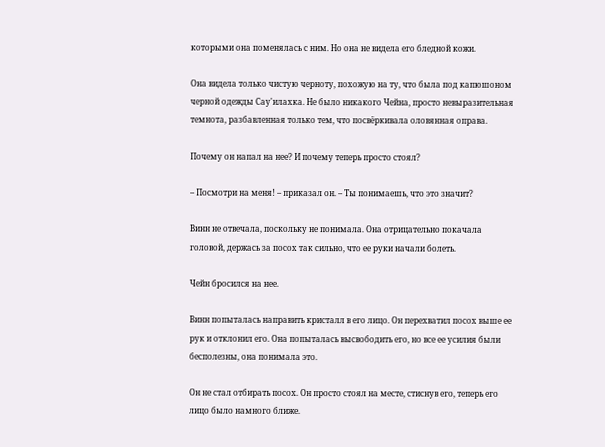которыми она поменялась с ним. Но она не видела его бледной кожи.

Она видела только чистую черноту, похожую на ту, что была под капюшоном черной одежды Сау'илахка. Не было никакого Чейна, просто невыразительная темнота, разбавленная только тем, что посвёркивала оловянная оправа.

Почему он напал на нее? И почему теперь просто стоял?

– Посмотри на меня! – приказал он. – Ты понимаешь, что это значит?

Винн не отвечала, поскольку не понимала. Она отрицательно покачала головой, держась за посох так сильно, что ее руки начали болеть.

Чейн бросился на нее.

Винн попыталась направить кристалл в его лицо. Он перехватил посох выше ее рук и отклонил его. Она попыталась высвободить его, но все ее усилия были бесполезны, она понимала это.

Он не стал отбирать посох. Он просто стоял на месте, стиснув его, теперь его лицо было намного ближе.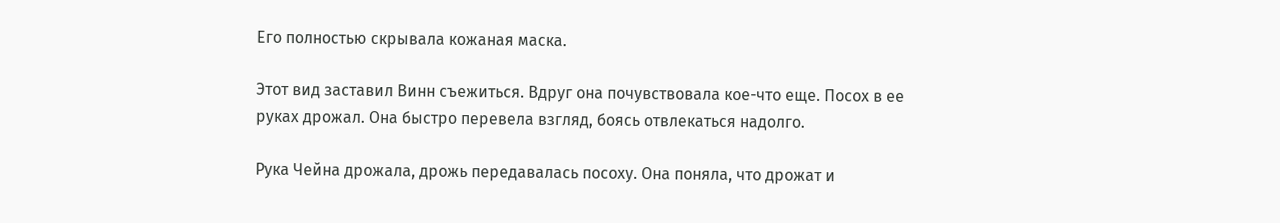Его полностью скрывала кожаная маска.

Этот вид заставил Винн съежиться. Вдруг она почувствовала кое-что еще. Посох в ее руках дрожал. Она быстро перевела взгляд, боясь отвлекаться надолго.

Рука Чейна дрожала, дрожь передавалась посоху. Она поняла, что дрожат и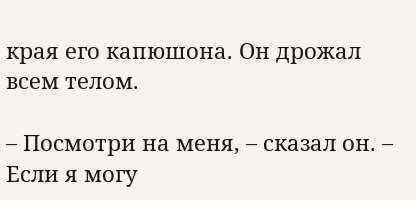края его капюшона. Он дрожал всем телом.

– Посмотри на меня, – сказал он. – Если я могу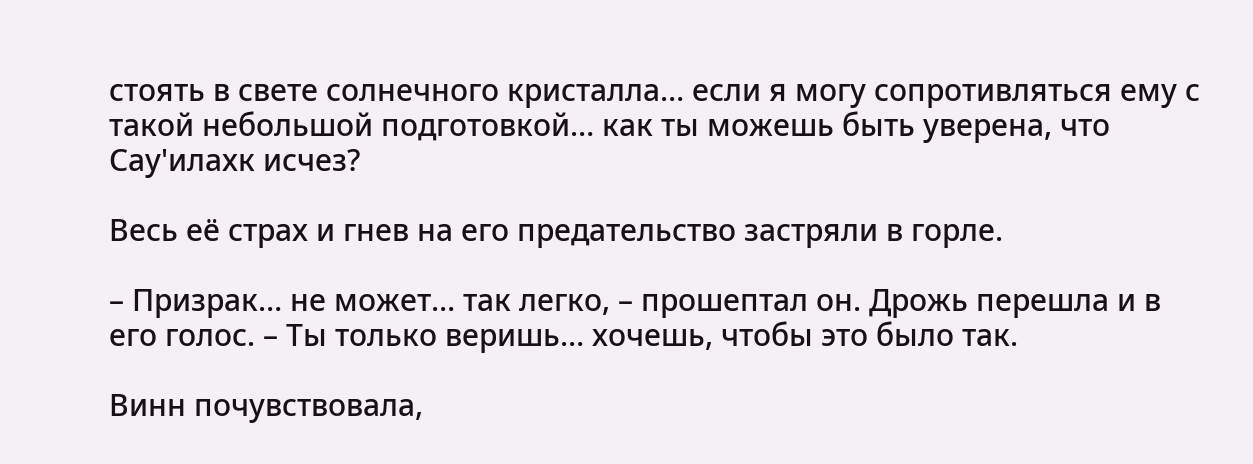стоять в свете солнечного кристалла… если я могу сопротивляться ему с такой небольшой подготовкой… как ты можешь быть уверена, что Сау'илахк исчез?

Весь её страх и гнев на его предательство застряли в горле.

– Призрак… не может… так легко, – прошептал он. Дрожь перешла и в его голос. – Ты только веришь… хочешь, чтобы это было так.

Винн почувствовала,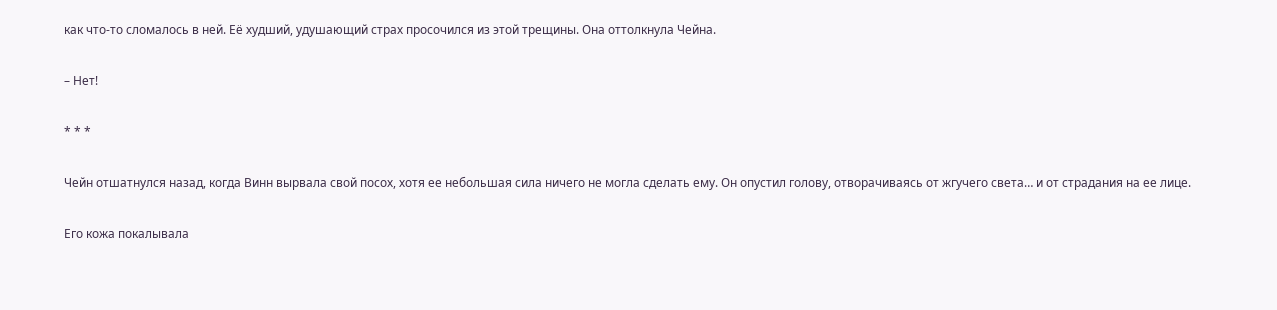как что-то сломалось в ней. Её худший, удушающий страх просочился из этой трещины. Она оттолкнула Чейна.

– Нет!

* * *

Чейн отшатнулся назад, когда Винн вырвала свой посох, хотя ее небольшая сила ничего не могла сделать ему. Он опустил голову, отворачиваясь от жгучего света… и от страдания на ее лице.

Его кожа покалывала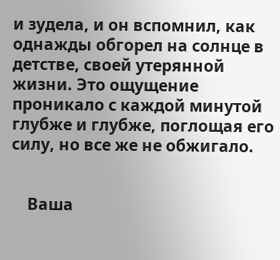и зудела, и он вспомнил, как однажды обгорел на солнце в детстве, своей утерянной жизни. Это ощущение проникало с каждой минутой глубже и глубже, поглощая его силу, но все же не обжигало.


    Ваша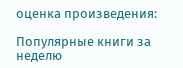оценка произведения:

Популярные книги за неделю